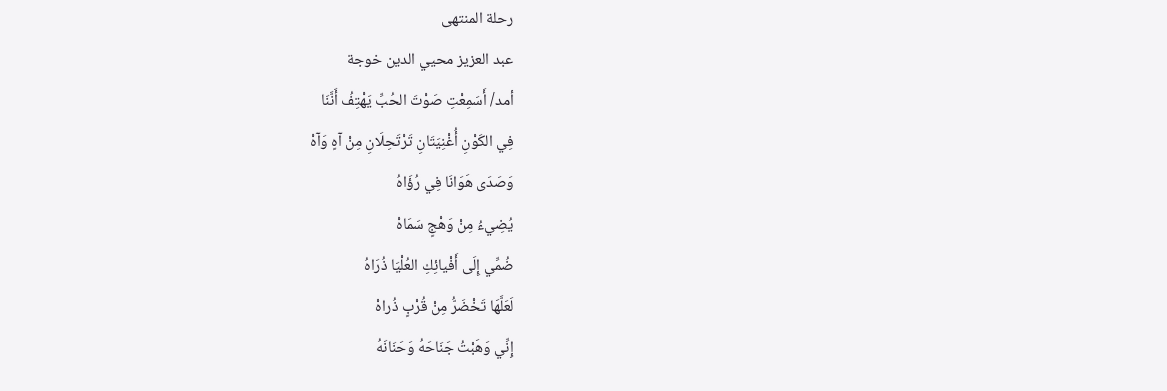رحلة المنتهى
عبد العزيز محيي الدين خوجة
أمد/ أَسَمِعْتِ صَوْتَ الحُبِّ يَهْتِفُ أَنَّنَا
فِي الكَوْنِ أُغْنِيَتَانِ تَرْتَحِلَانِ مِنْ آهٍ وَآهْ
وَصَدَى هَوَانَا فِي رُؤَاهُ
يُضِيءُ مِنْ وَهْجٍ سَمَاهْ
ضُمِّي إِلَى أَفْيائِكِ العُلْيَا ذُرَاهُ
لَعَلَّهَا تَخْضَرُّ مِنْ قُرْبٍ ذُراهْ
إِنِّي وَهَبْتُ جَنَاحَهُ وَحَنَانَهُ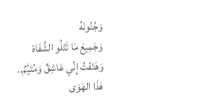وَجُنُونَهُ
وَجَمِيعَ مَا تَتْلُو الشِّفَاهْ
وَهَتَفْتُ إِنِّي عَاشِقٌ وَمُتَيَّمٌ..
هَذَا الهَوَى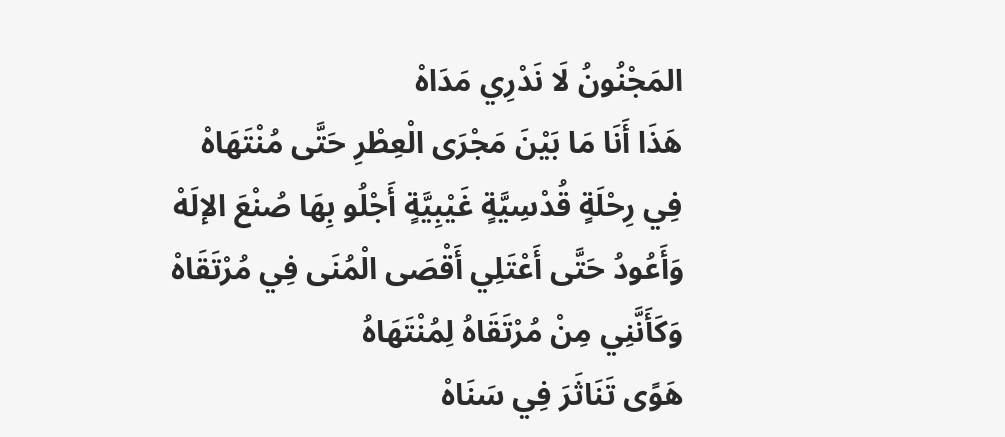المَجْنُونُ لَا نَدْرِي مَدَاهْ
هَذَا أَنَا مَا بَيْنَ مَجْرَى الْعِطْرِ حَتَّى مُنْتَهَاهْ
فِي رِحْلَةٍ قُدْسِيَّةٍ غَيْبِيَّةٍ أَجْلُو بِهَا صُنْعَ الإلَهْ
وَأَعُودُ حَتَّى أَعْتَلِي أَقْصَى الْمُنَى فِي مُرْتَقَاهْ
وَكَأَنَّنِي مِنْ مُرْتَقَاهُ لِمُنْتَهَاهُ
هَوًى تَنَاثَرَ فِي سَنَاهْ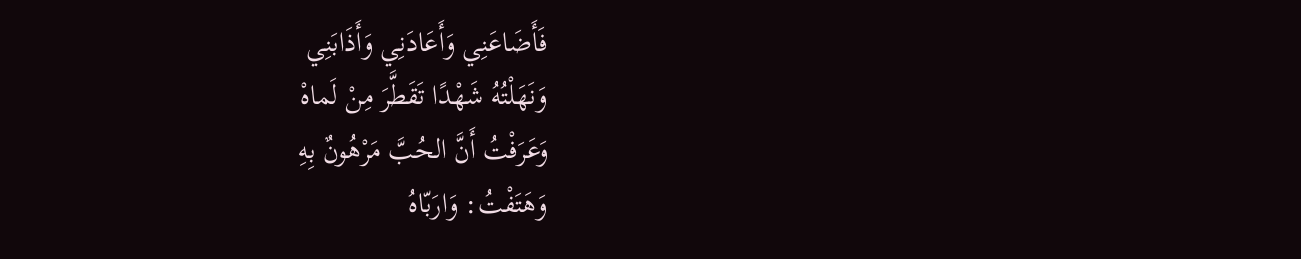فَأَضَاعَنِي وَأَعَادَنِي وَأَذَابَنِي
وَنَهَلْتُهُ شَهْدًا تَقَطَّرَ مِنْ لَماهْ
وَعَرَفْتُ أَنَّ الحُبَّ مَرْهُونٌ بِهِ
وَهَتَفْتُ: وَارَبّاهُ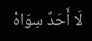لَا أَحَدٌ سِوَاهْ